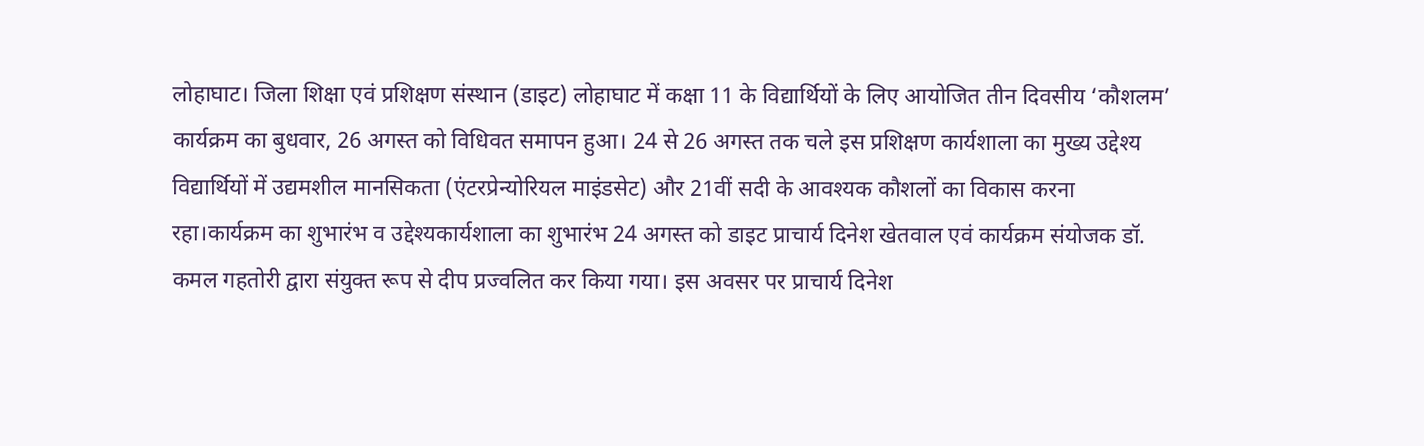लोहाघाट। जिला शिक्षा एवं प्रशिक्षण संस्थान (डाइट) लोहाघाट में कक्षा 11 के विद्यार्थियों के लिए आयोजित तीन दिवसीय ‘कौशलम’ कार्यक्रम का बुधवार, 26 अगस्त को विधिवत समापन हुआ। 24 से 26 अगस्त तक चले इस प्रशिक्षण कार्यशाला का मुख्य उद्देश्य विद्यार्थियों में उद्यमशील मानसिकता (एंटरप्रेन्योरियल माइंडसेट) और 21वीं सदी के आवश्यक कौशलों का विकास करना रहा।कार्यक्रम का शुभारंभ व उद्देश्यकार्यशाला का शुभारंभ 24 अगस्त को डाइट प्राचार्य दिनेश खेतवाल एवं कार्यक्रम संयोजक डॉ. कमल गहतोरी द्वारा संयुक्त रूप से दीप प्रज्वलित कर किया गया। इस अवसर पर प्राचार्य दिनेश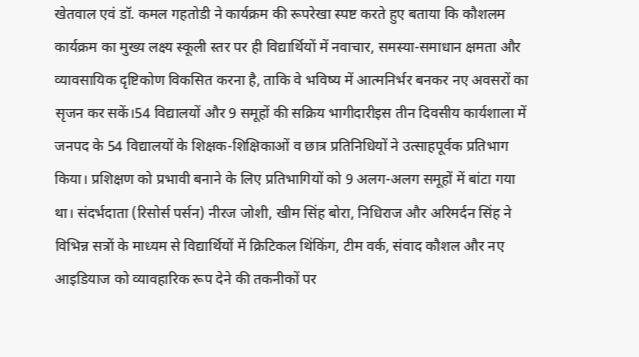खेतवाल एवं डॉ. कमल गहतोडी ने कार्यक्रम की रूपरेखा स्पष्ट करते हुए बताया कि कौशलम कार्यक्रम का मुख्य लक्ष्य स्कूली स्तर पर ही विद्यार्थियों में नवाचार, समस्या-समाधान क्षमता और व्यावसायिक दृष्टिकोण विकसित करना है, ताकि वे भविष्य में आत्मनिर्भर बनकर नए अवसरों का सृजन कर सकें।54 विद्यालयों और 9 समूहों की सक्रिय भागीदारीइस तीन दिवसीय कार्यशाला में जनपद के 54 विद्यालयों के शिक्षक-शिक्षिकाओं व छात्र प्रतिनिधियों ने उत्साहपूर्वक प्रतिभाग किया। प्रशिक्षण को प्रभावी बनाने के लिए प्रतिभागियों को 9 अलग-अलग समूहों में बांटा गया था। संदर्भदाता (रिसोर्स पर्सन) नीरज जोशी, खीम सिंह बोरा, निधिराज और अरिमर्दन सिंह ने विभिन्न सत्रों के माध्यम से विद्यार्थियों में क्रिटिकल थिंकिंग, टीम वर्क, संवाद कौशल और नए आइडियाज को व्यावहारिक रूप देने की तकनीकों पर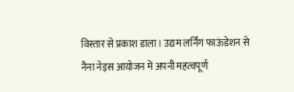विस्तार से प्रकाश डाला। उद्यम लर्निंग फाऊंडेशन से नैना नेइस आयोजन में अपनी महत्वपूर्ण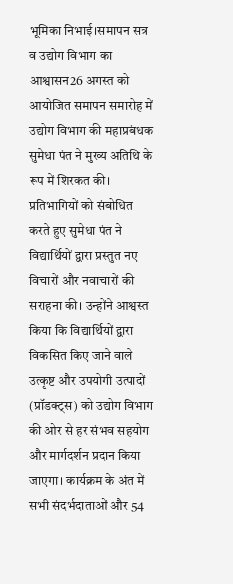भूमिका निभाई।समापन सत्र व उद्योग विभाग का आश्वासन26 अगस्त को आयोजित समापन समारोह में उद्योग विभाग की महाप्रबंधक सुमेधा पंत ने मुख्य अतिथि के रूप में शिरकत की। प्रतिभागियों को संबोधित करते हुए सुमेधा पंत ने विद्यार्थियों द्वारा प्रस्तुत नए विचारों और नवाचारों की सराहना की। उन्होंने आश्वस्त किया कि विद्यार्थियों द्वारा विकसित किए जाने वाले उत्कृष्ट और उपयोगी उत्पादों (प्रॉडक्ट्स) को उद्योग विभाग की ओर से हर संभव सहयोग और मार्गदर्शन प्रदान किया जाएगा। कार्यक्रम के अंत में सभी संदर्भदाताओं और 54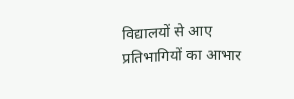विद्यालयों से आए प्रतिभागियों का आभार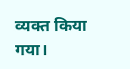व्यक्त किया गया।